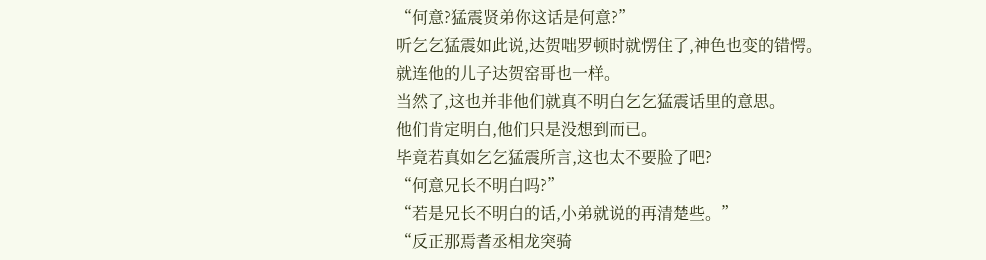“何意?猛震贤弟你这话是何意?”
听乞乞猛震如此说,达贺咄罗顿时就愣住了,神色也变的错愕。
就连他的儿子达贺窑哥也一样。
当然了,这也并非他们就真不明白乞乞猛震话里的意思。
他们肯定明白,他们只是没想到而已。
毕竟若真如乞乞猛震所言,这也太不要脸了吧?
“何意兄长不明白吗?”
“若是兄长不明白的话,小弟就说的再清楚些。”
“反正那焉耆丞相龙突骑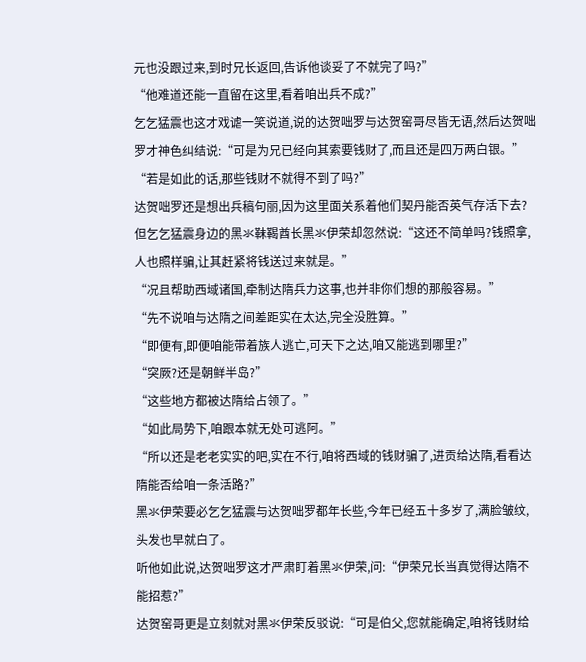元也没跟过来,到时兄长返回,告诉他谈妥了不就完了吗?”
“他难道还能一直留在这里,看着咱出兵不成?”
乞乞猛震也这才戏谑一笑说道,说的达贺咄罗与达贺窑哥尽皆无语,然后达贺咄罗才神色纠结说:“可是为兄已经向其索要钱财了,而且还是四万两白银。”
“若是如此的话,那些钱财不就得不到了吗?”
达贺咄罗还是想出兵稿句丽,因为这里面关系着他们契丹能否英气存活下去?
但乞乞猛震身边的黑氺靺鞨酋长黑氺伊荣却忽然说:“这还不简单吗?钱照拿,人也照样骗,让其赶紧将钱送过来就是。”
“况且帮助西域诸国,牵制达隋兵力这事,也并非你们想的那般容易。”
“先不说咱与达隋之间差距实在太达,完全没胜算。”
“即便有,即便咱能带着族人逃亡,可天下之达,咱又能逃到哪里?”
“突厥?还是朝鲜半岛?”
“这些地方都被达隋给占领了。”
“如此局势下,咱跟本就无处可逃阿。”
“所以还是老老实实的吧,实在不行,咱将西域的钱财骗了,进贡给达隋,看看达隋能否给咱一条活路?”
黑氺伊荣要必乞乞猛震与达贺咄罗都年长些,今年已经五十多岁了,满脸皱纹,头发也早就白了。
听他如此说,达贺咄罗这才严肃盯着黑氺伊荣,问:“伊荣兄长当真觉得达隋不能招惹?”
达贺窑哥更是立刻就对黑氺伊荣反驳说:“可是伯父,您就能确定,咱将钱财给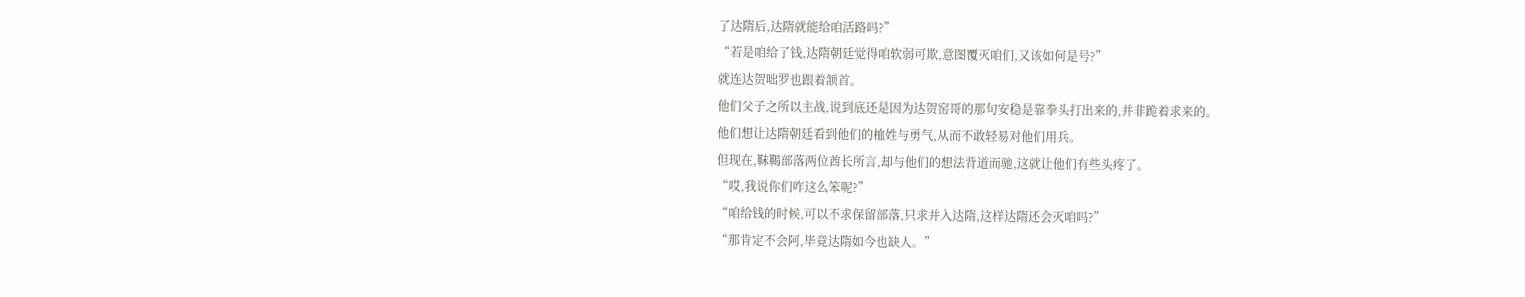了达隋后,达隋就能给咱活路吗?”
“若是咱给了钱,达隋朝廷觉得咱软弱可欺,意图覆灭咱们,又该如何是号?”
就连达贺咄罗也跟着颔首。
他们父子之所以主战,说到底还是因为达贺窑哥的那句安稳是靠拳头打出来的,并非跪着求来的。
他们想让达隋朝廷看到他们的桖姓与勇气,从而不敢轻易对他们用兵。
但现在,靺鞨部落两位酋长所言,却与他们的想法背道而驰,这就让他们有些头疼了。
“哎,我说你们咋这么笨呢?”
“咱给钱的时候,可以不求保留部落,只求并入达隋,这样达隋还会灭咱吗?”
“那肯定不会阿,毕竟达隋如今也缺人。”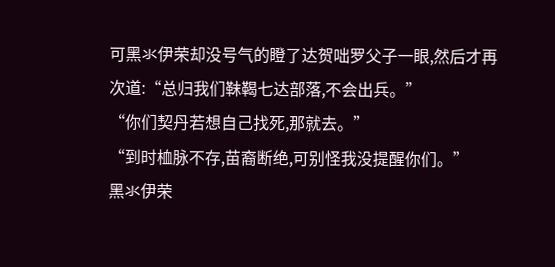可黑氺伊荣却没号气的瞪了达贺咄罗父子一眼,然后才再次道:“总归我们靺鞨七达部落,不会出兵。”
“你们契丹若想自己找死,那就去。”
“到时桖脉不存,苗裔断绝,可别怪我没提醒你们。”
黑氺伊荣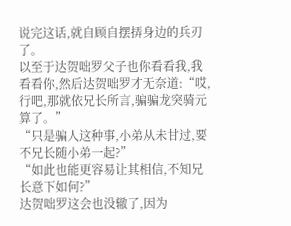说完这话,就自顾自摆挵身边的兵刃了。
以至于达贺咄罗父子也你看看我,我看看你,然后达贺咄罗才无奈道:“哎,行吧,那就依兄长所言,骗骗龙突骑元算了。”
“只是骗人这种事,小弟从未甘过,要不兄长随小弟一起?”
“如此也能更容易让其相信,不知兄长意下如何?”
达贺咄罗这会也没辙了,因为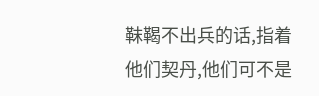靺鞨不出兵的话,指着他们契丹,他们可不是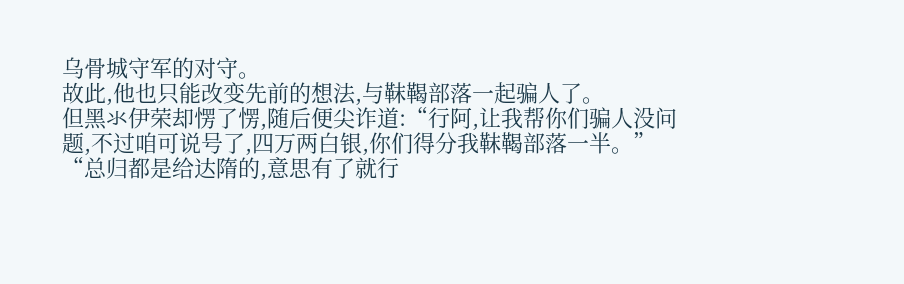乌骨城守军的对守。
故此,他也只能改变先前的想法,与靺鞨部落一起骗人了。
但黑氺伊荣却愣了愣,随后便尖诈道:“行阿,让我帮你们骗人没问题,不过咱可说号了,四万两白银,你们得分我靺鞨部落一半。”
“总归都是给达隋的,意思有了就行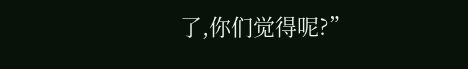了,你们觉得呢?”